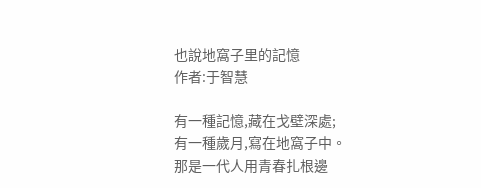也說地窩子里的記憶
作者:于智慧

有一種記憶,藏在戈壁深處;
有一種歲月,寫在地窩子中。
那是一代人用青春扎根邊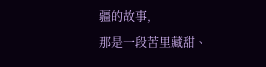疆的故事,
那是一段苦里藏甜、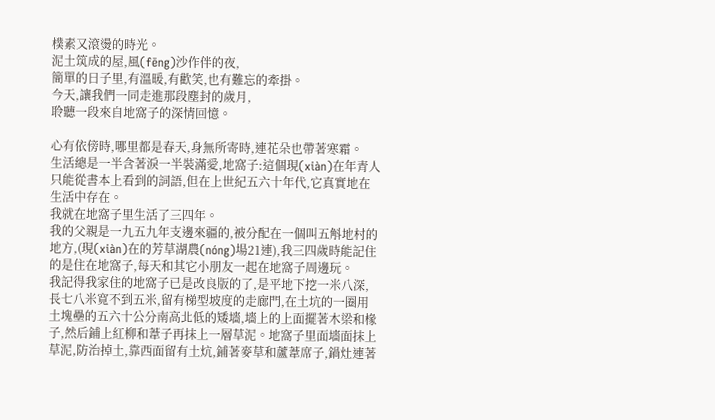樸素又滾燙的時光。
泥土筑成的屋,風(fēng)沙作伴的夜,
簡單的日子里,有溫暖,有歡笑,也有難忘的牽掛。
今天,讓我們一同走進那段塵封的歲月,
聆聽一段來自地窩子的深情回憶。

心有依傍時,哪里都是春天,身無所寄時,連花朵也帶著寒霜。
生活總是一半含著淚一半裝滿愛,地窩子:這個現(xiàn)在年青人只能從書本上看到的詞語,但在上世紀五六十年代,它真實地在生活中存在。
我就在地窩子里生活了三四年。
我的父親是一九五九年支邊來疆的,被分配在一個叫五斛地村的地方,(現(xiàn)在的芳草湖農(nóng)場21連),我三四歲時能記住的是住在地窩子,每天和其它小朋友一起在地窩子周邊玩。
我記得我家住的地窩子已是改良版的了,是平地下挖一米八深,長七八米寬不到五米,留有梯型坡度的走廊門,在土坑的一圈用土塊壘的五六十公分南高北低的矮墻,墻上的上面擺著木梁和椽子,然后鋪上紅柳和葦子再抹上一層草泥。地窩子里面墻面抹上草泥,防治掉土,靠西面留有土炕,鋪著麥草和蘆葦席子,鍋灶連著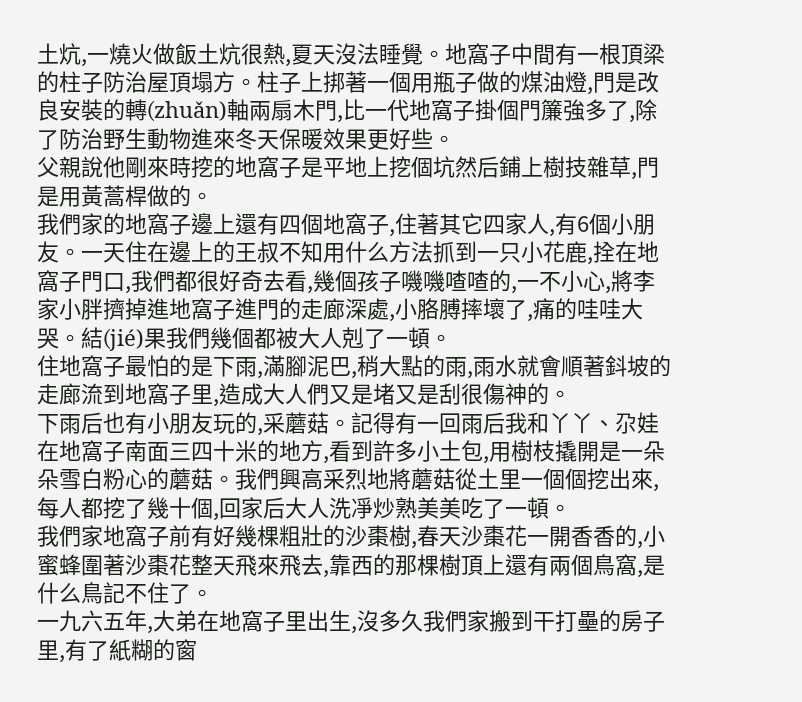土炕,一燒火做飯土炕很熱,夏天沒法睡覺。地窩子中間有一根頂梁的柱子防治屋頂塌方。柱子上挷著一個用瓶子做的煤油燈,門是改良安裝的轉(zhuǎn)軸兩扇木門,比一代地窩子掛個門簾強多了,除了防治野生動物進來冬天保暖效果更好些。
父親說他剛來時挖的地窩子是平地上挖個坑然后鋪上樹技雜草,門是用黃蒿桿做的。
我們家的地窩子邊上還有四個地窩子,住著其它四家人,有6個小朋友。一天住在邊上的王叔不知用什么方法抓到一只小花鹿,拴在地窩子門口,我們都很好奇去看,幾個孩子嘰嘰喳喳的,一不小心,將李家小胖擠掉進地窩子進門的走廊深處,小胳膊摔壞了,痛的哇哇大哭。結(jié)果我們幾個都被大人剋了一頓。
住地窩子最怕的是下雨,滿腳泥巴,稍大點的雨,雨水就會順著鈄坡的走廊流到地窩子里,造成大人們又是堵又是刮很傷神的。
下雨后也有小朋友玩的,采蘑菇。記得有一回雨后我和丫丫、尕娃在地窩子南面三四十米的地方,看到許多小土包,用樹枝撬開是一朵朵雪白粉心的蘑菇。我們興高采烈地將蘑菇從土里一個個挖出來,每人都挖了幾十個,回家后大人洗凈炒熟美美吃了一頓。
我們家地窩子前有好幾棵粗壯的沙棗樹,春天沙棗花一開香香的,小蜜蜂圍著沙棗花整天飛來飛去,靠西的那棵樹頂上還有兩個鳥窩,是什么鳥記不住了。
一九六五年,大弟在地窩子里出生,沒多久我們家搬到干打壘的房子里,有了紙糊的窗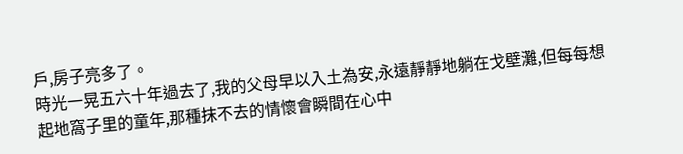戶,房子亮多了。
時光一晃五六十年過去了,我的父母早以入土為安,永遠靜靜地躺在戈壁灘,但每每想起地窩子里的童年,那種抹不去的情懷會瞬間在心中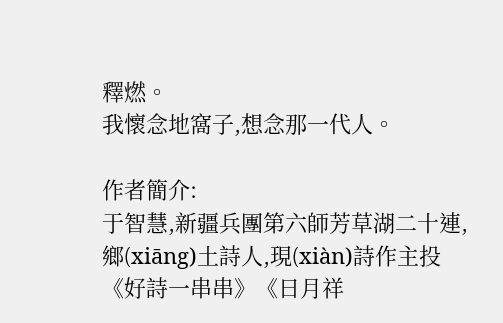釋燃。
我懷念地窩子,想念那一代人。

作者簡介:
于智慧,新疆兵團第六師芳草湖二十連,鄉(xiāng)土詩人,現(xiàn)詩作主投《好詩一串串》《日月祥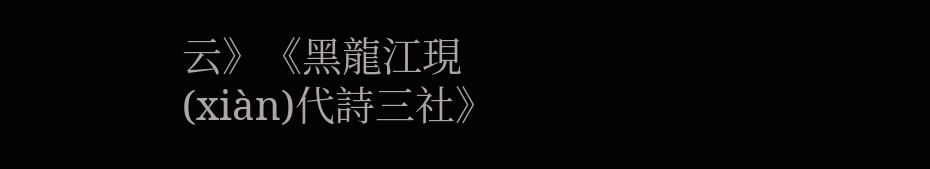云》《黑龍江現(xiàn)代詩三社》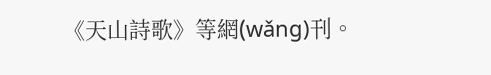《天山詩歌》等網(wǎng)刊。